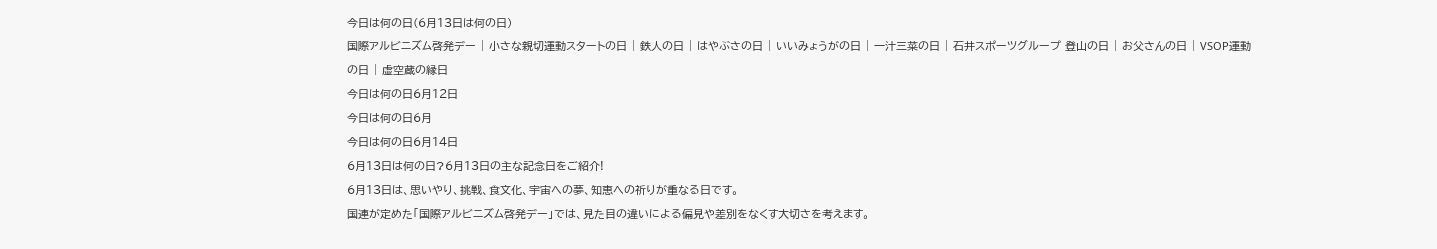今日は何の日(6月13日は何の日)
国際アルビニズム啓発デー | 小さな親切運動スタートの日 | 鉄人の日 | はやぶさの日 | いいみょうがの日 | 一汁三菜の日 | 石井スポーツグループ 登山の日 | お父さんの日 | VSOP運動の日 | 虚空蔵の縁日
今日は何の日6月12日
今日は何の日6月
今日は何の日6月14日
6月13日は何の日?6月13日の主な記念日をご紹介!
6月13日は、思いやり、挑戦、食文化、宇宙への夢、知恵への祈りが重なる日です。
国連が定めた「国際アルビニズム啓発デー」では、見た目の違いによる偏見や差別をなくす大切さを考えます。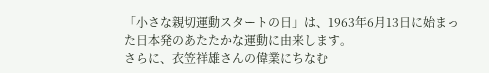「小さな親切運動スタートの日」は、1963年6月13日に始まった日本発のあたたかな運動に由来します。
さらに、衣笠祥雄さんの偉業にちなむ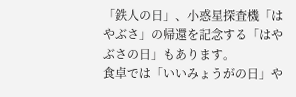「鉄人の日」、小惑星探査機「はやぶさ」の帰還を記念する「はやぶさの日」もあります。
食卓では「いいみょうがの日」や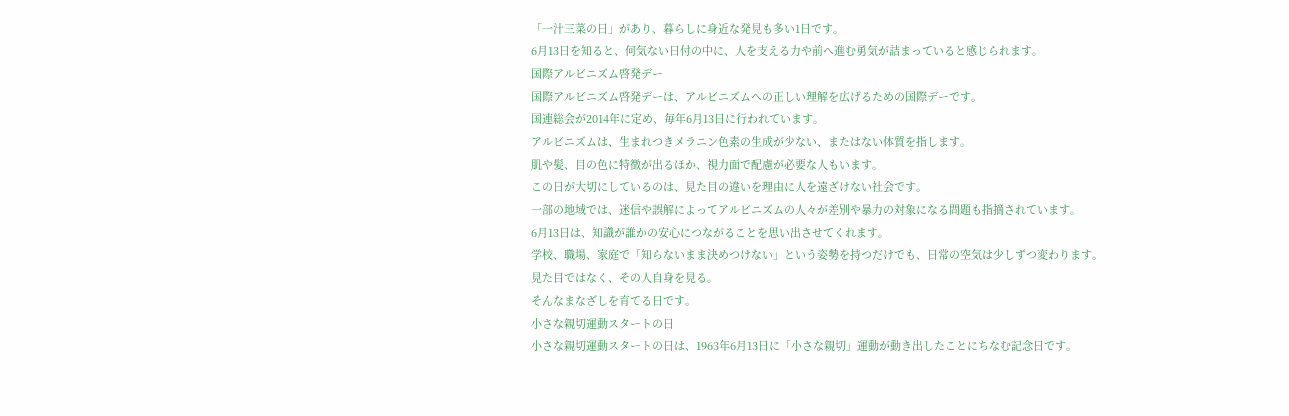「一汁三菜の日」があり、暮らしに身近な発見も多い1日です。
6月13日を知ると、何気ない日付の中に、人を支える力や前へ進む勇気が詰まっていると感じられます。
国際アルビニズム啓発デー
国際アルビニズム啓発デーは、アルビニズムへの正しい理解を広げるための国際デーです。
国連総会が2014年に定め、毎年6月13日に行われています。
アルビニズムは、生まれつきメラニン色素の生成が少ない、またはない体質を指します。
肌や髪、目の色に特徴が出るほか、視力面で配慮が必要な人もいます。
この日が大切にしているのは、見た目の違いを理由に人を遠ざけない社会です。
一部の地域では、迷信や誤解によってアルビニズムの人々が差別や暴力の対象になる問題も指摘されています。
6月13日は、知識が誰かの安心につながることを思い出させてくれます。
学校、職場、家庭で「知らないまま決めつけない」という姿勢を持つだけでも、日常の空気は少しずつ変わります。
見た目ではなく、その人自身を見る。
そんなまなざしを育てる日です。
小さな親切運動スタートの日
小さな親切運動スタートの日は、1963年6月13日に「小さな親切」運動が動き出したことにちなむ記念日です。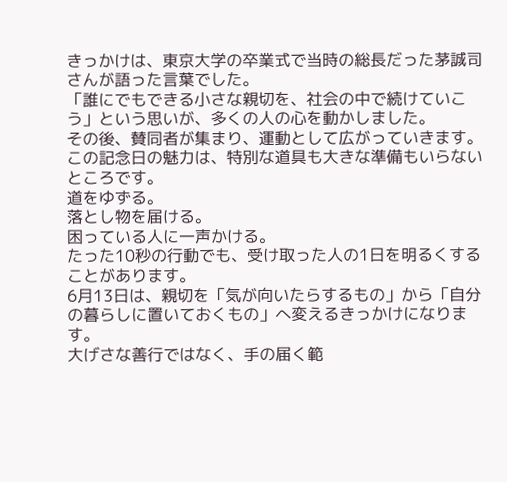きっかけは、東京大学の卒業式で当時の総長だった茅誠司さんが語った言葉でした。
「誰にでもできる小さな親切を、社会の中で続けていこう」という思いが、多くの人の心を動かしました。
その後、賛同者が集まり、運動として広がっていきます。
この記念日の魅力は、特別な道具も大きな準備もいらないところです。
道をゆずる。
落とし物を届ける。
困っている人に一声かける。
たった10秒の行動でも、受け取った人の1日を明るくすることがあります。
6月13日は、親切を「気が向いたらするもの」から「自分の暮らしに置いておくもの」へ変えるきっかけになります。
大げさな善行ではなく、手の届く範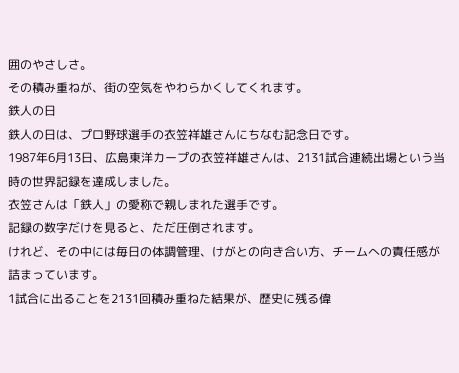囲のやさしさ。
その積み重ねが、街の空気をやわらかくしてくれます。
鉄人の日
鉄人の日は、プロ野球選手の衣笠祥雄さんにちなむ記念日です。
1987年6月13日、広島東洋カープの衣笠祥雄さんは、2131試合連続出場という当時の世界記録を達成しました。
衣笠さんは「鉄人」の愛称で親しまれた選手です。
記録の数字だけを見ると、ただ圧倒されます。
けれど、その中には毎日の体調管理、けがとの向き合い方、チームへの責任感が詰まっています。
1試合に出ることを2131回積み重ねた結果が、歴史に残る偉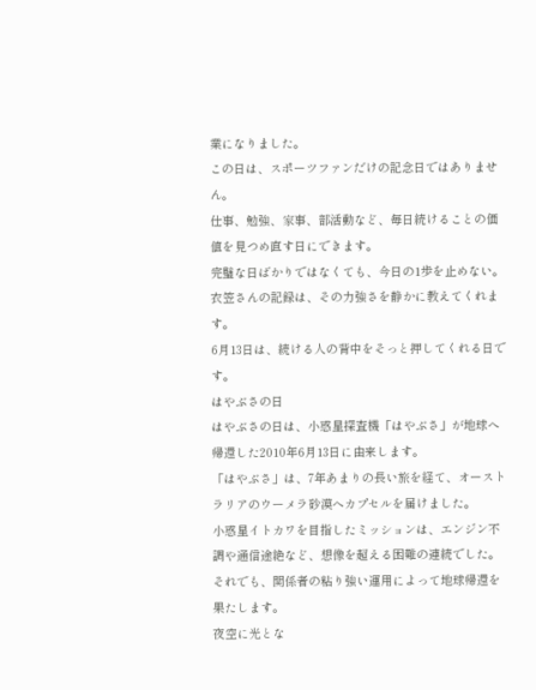業になりました。
この日は、スポーツファンだけの記念日ではありません。
仕事、勉強、家事、部活動など、毎日続けることの価値を見つめ直す日にできます。
完璧な日ばかりではなくても、今日の1歩を止めない。
衣笠さんの記録は、その力強さを静かに教えてくれます。
6月13日は、続ける人の背中をそっと押してくれる日です。
はやぶさの日
はやぶさの日は、小惑星探査機「はやぶさ」が地球へ帰還した2010年6月13日に由来します。
「はやぶさ」は、7年あまりの長い旅を経て、オーストラリアのウーメラ砂漠へカプセルを届けました。
小惑星イトカワを目指したミッションは、エンジン不調や通信途絶など、想像を超える困難の連続でした。
それでも、関係者の粘り強い運用によって地球帰還を果たします。
夜空に光とな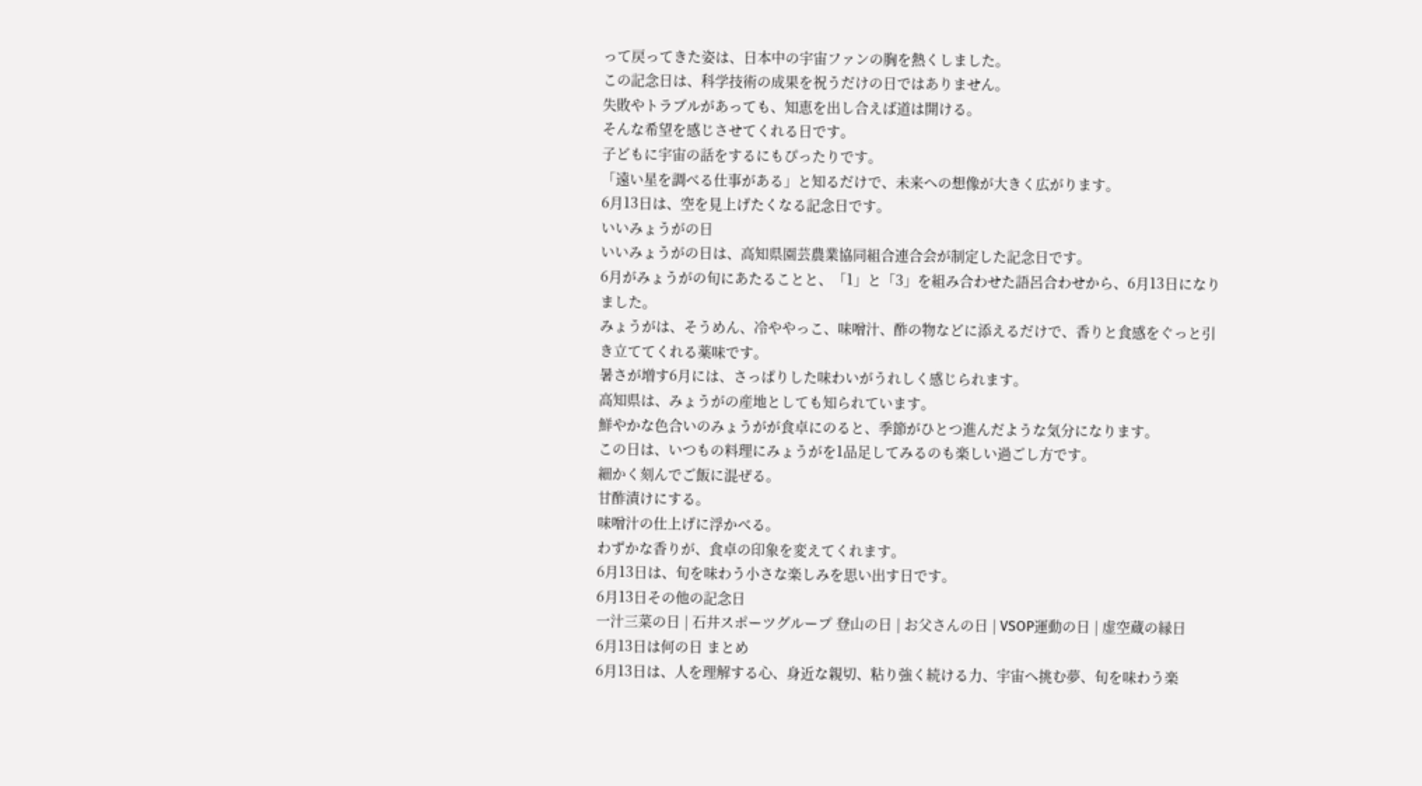って戻ってきた姿は、日本中の宇宙ファンの胸を熱くしました。
この記念日は、科学技術の成果を祝うだけの日ではありません。
失敗やトラブルがあっても、知恵を出し合えば道は開ける。
そんな希望を感じさせてくれる日です。
子どもに宇宙の話をするにもぴったりです。
「遠い星を調べる仕事がある」と知るだけで、未来への想像が大きく広がります。
6月13日は、空を見上げたくなる記念日です。
いいみょうがの日
いいみょうがの日は、高知県園芸農業協同組合連合会が制定した記念日です。
6月がみょうがの旬にあたることと、「1」と「3」を組み合わせた語呂合わせから、6月13日になりました。
みょうがは、そうめん、冷ややっこ、味噌汁、酢の物などに添えるだけで、香りと食感をぐっと引き立ててくれる薬味です。
暑さが増す6月には、さっぱりした味わいがうれしく感じられます。
高知県は、みょうがの産地としても知られています。
鮮やかな色合いのみょうがが食卓にのると、季節がひとつ進んだような気分になります。
この日は、いつもの料理にみょうがを1品足してみるのも楽しい過ごし方です。
細かく刻んでご飯に混ぜる。
甘酢漬けにする。
味噌汁の仕上げに浮かべる。
わずかな香りが、食卓の印象を変えてくれます。
6月13日は、旬を味わう小さな楽しみを思い出す日です。
6月13日その他の記念日
一汁三菜の日 | 石井スポーツグループ 登山の日 | お父さんの日 | VSOP運動の日 | 虚空蔵の縁日
6月13日は何の日 まとめ
6月13日は、人を理解する心、身近な親切、粘り強く続ける力、宇宙へ挑む夢、旬を味わう楽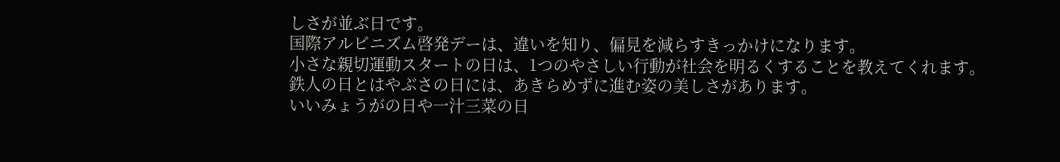しさが並ぶ日です。
国際アルビニズム啓発デーは、違いを知り、偏見を減らすきっかけになります。
小さな親切運動スタートの日は、1つのやさしい行動が社会を明るくすることを教えてくれます。
鉄人の日とはやぶさの日には、あきらめずに進む姿の美しさがあります。
いいみょうがの日や一汁三菜の日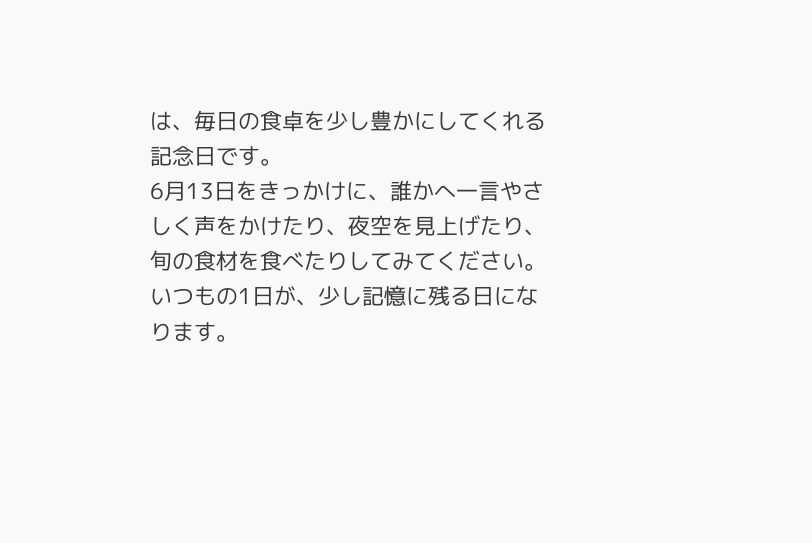は、毎日の食卓を少し豊かにしてくれる記念日です。
6月13日をきっかけに、誰かへ一言やさしく声をかけたり、夜空を見上げたり、旬の食材を食べたりしてみてください。
いつもの1日が、少し記憶に残る日になります。